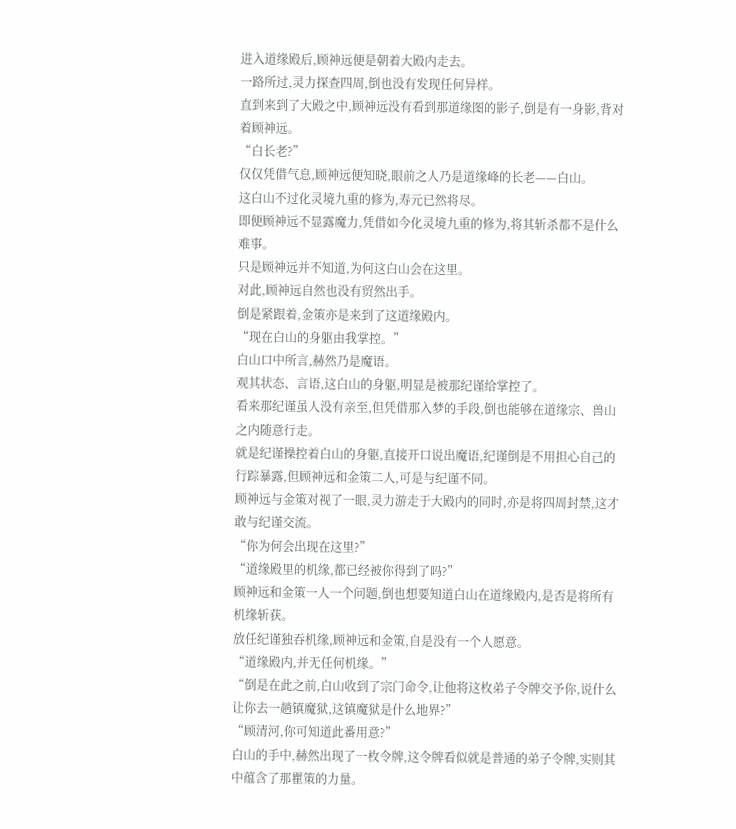进入道缘殿后,顾神远便是朝着大殿内走去。
一路所过,灵力探查四周,倒也没有发现任何异样。
直到来到了大殿之中,顾神远没有看到那道缘图的影子,倒是有一身影,背对着顾神远。
“白长老?”
仅仅凭借气息,顾神远便知晓,眼前之人乃是道缘峰的长老——白山。
这白山不过化灵境九重的修为,寿元已然将尽。
即便顾神远不显露魔力,凭借如今化灵境九重的修为,将其斩杀都不是什么难事。
只是顾神远并不知道,为何这白山会在这里。
对此,顾神远自然也没有贸然出手。
倒是紧跟着,金策亦是来到了这道缘殿内。
“现在白山的身躯由我掌控。”
白山口中所言,赫然乃是魔语。
观其状态、言语,这白山的身躯,明显是被那纪谨给掌控了。
看来那纪谨虽人没有亲至,但凭借那入梦的手段,倒也能够在道缘宗、兽山之内随意行走。
就是纪谨操控着白山的身躯,直接开口说出魔语,纪谨倒是不用担心自己的行踪暴露,但顾神远和金策二人,可是与纪谨不同。
顾神远与金策对视了一眼,灵力游走于大殿内的同时,亦是将四周封禁,这才敢与纪谨交流。
“你为何会出现在这里?”
“道缘殿里的机缘,都已经被你得到了吗?”
顾神远和金策一人一个问题,倒也想要知道白山在道缘殿内,是否是将所有机缘斩获。
放任纪谨独吞机缘,顾神远和金策,自是没有一个人愿意。
“道缘殿内,并无任何机缘。”
“倒是在此之前,白山收到了宗门命令,让他将这枚弟子令牌交予你,说什么让你去一趟镇魔狱,这镇魔狱是什么地界?”
“顾清河,你可知道此番用意?”
白山的手中,赫然出现了一枚令牌,这令牌看似就是普通的弟子令牌,实则其中蕴含了那瞿策的力量。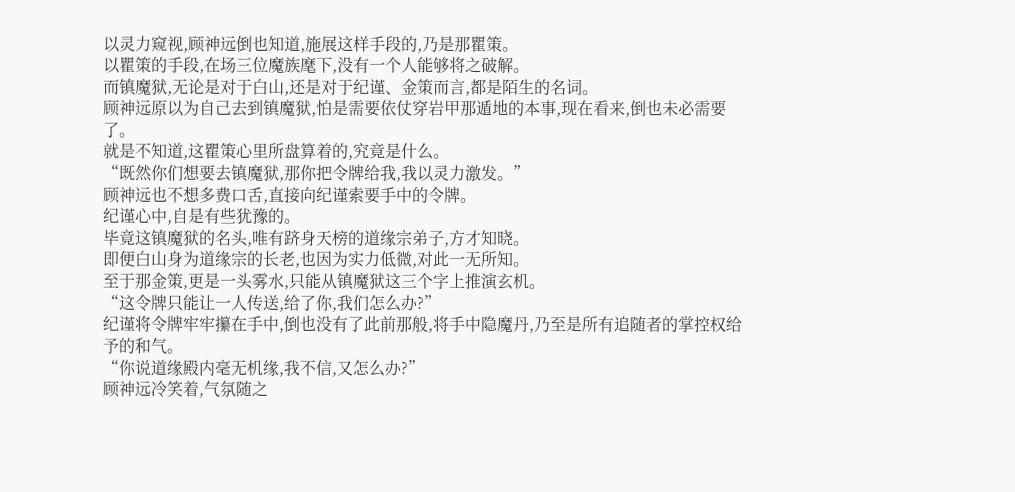以灵力窥视,顾神远倒也知道,施展这样手段的,乃是那瞿策。
以瞿策的手段,在场三位魔族麾下,没有一个人能够将之破解。
而镇魔狱,无论是对于白山,还是对于纪谨、金策而言,都是陌生的名词。
顾神远原以为自己去到镇魔狱,怕是需要依仗穿岩甲那遁地的本事,现在看来,倒也未必需要了。
就是不知道,这瞿策心里所盘算着的,究竟是什么。
“既然你们想要去镇魔狱,那你把令牌给我,我以灵力激发。”
顾神远也不想多费口舌,直接向纪谨索要手中的令牌。
纪谨心中,自是有些犹豫的。
毕竟这镇魔狱的名头,唯有跻身天榜的道缘宗弟子,方才知晓。
即便白山身为道缘宗的长老,也因为实力低微,对此一无所知。
至于那金策,更是一头雾水,只能从镇魔狱这三个字上推演玄机。
“这令牌只能让一人传送,给了你,我们怎么办?”
纪谨将令牌牢牢攥在手中,倒也没有了此前那般,将手中隐魔丹,乃至是所有追随者的掌控权给予的和气。
“你说道缘殿内毫无机缘,我不信,又怎么办?”
顾神远冷笑着,气氛随之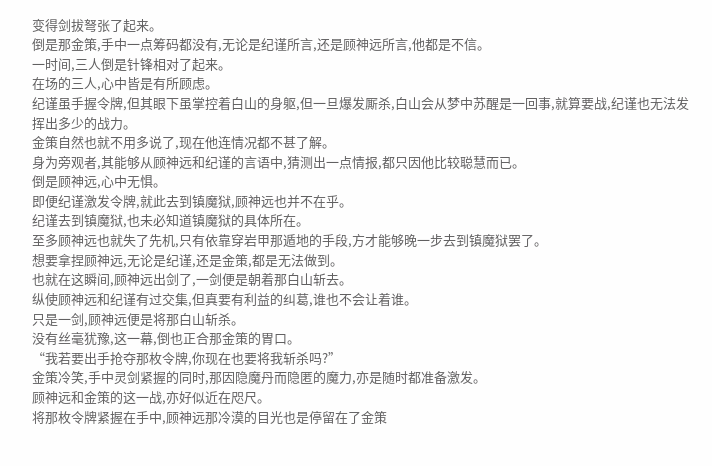变得剑拔弩张了起来。
倒是那金策,手中一点筹码都没有,无论是纪谨所言,还是顾神远所言,他都是不信。
一时间,三人倒是针锋相对了起来。
在场的三人,心中皆是有所顾虑。
纪谨虽手握令牌,但其眼下虽掌控着白山的身躯,但一旦爆发厮杀,白山会从梦中苏醒是一回事,就算要战,纪谨也无法发挥出多少的战力。
金策自然也就不用多说了,现在他连情况都不甚了解。
身为旁观者,其能够从顾神远和纪谨的言语中,猜测出一点情报,都只因他比较聪慧而已。
倒是顾神远,心中无惧。
即便纪谨激发令牌,就此去到镇魔狱,顾神远也并不在乎。
纪谨去到镇魔狱,也未必知道镇魔狱的具体所在。
至多顾神远也就失了先机,只有依靠穿岩甲那遁地的手段,方才能够晚一步去到镇魔狱罢了。
想要拿捏顾神远,无论是纪谨,还是金策,都是无法做到。
也就在这瞬间,顾神远出剑了,一剑便是朝着那白山斩去。
纵使顾神远和纪谨有过交集,但真要有利益的纠葛,谁也不会让着谁。
只是一剑,顾神远便是将那白山斩杀。
没有丝毫犹豫,这一幕,倒也正合那金策的胃口。
“我若要出手抢夺那枚令牌,你现在也要将我斩杀吗?”
金策冷笑,手中灵剑紧握的同时,那因隐魔丹而隐匿的魔力,亦是随时都准备激发。
顾神远和金策的这一战,亦好似近在咫尺。
将那枚令牌紧握在手中,顾神远那冷漠的目光也是停留在了金策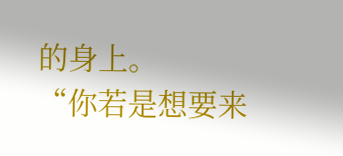的身上。
“你若是想要来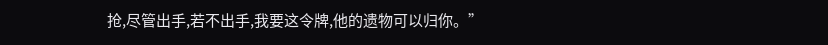抢,尽管出手,若不出手,我要这令牌,他的遗物可以归你。”